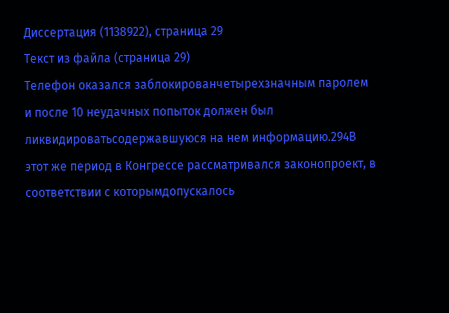Диссертация (1138922), страница 29
Текст из файла (страница 29)
Телефон оказался заблокированчетырехзначным паролем и после 10 неудачных попыток должен был ликвидироватьсодержавшуюся на нем информацию.294В этот же период в Конгрессе рассматривался законопроект, в соответствии с которымдопускалось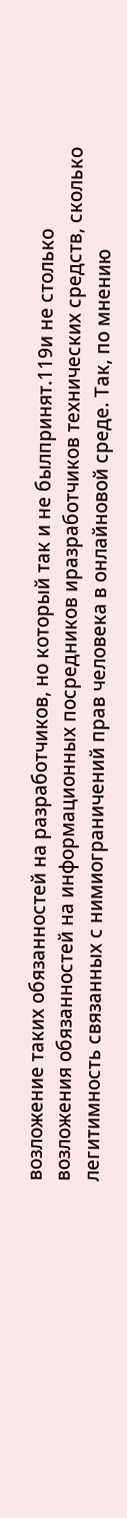возложение таких обязанностей на разработчиков, но который так и не былпринят.119и не столько возложения обязанностей на информационных посредников иразработчиков технических средств, сколько легитимность связанных с нимиограничений прав человека в онлайновой среде. Так, по мнению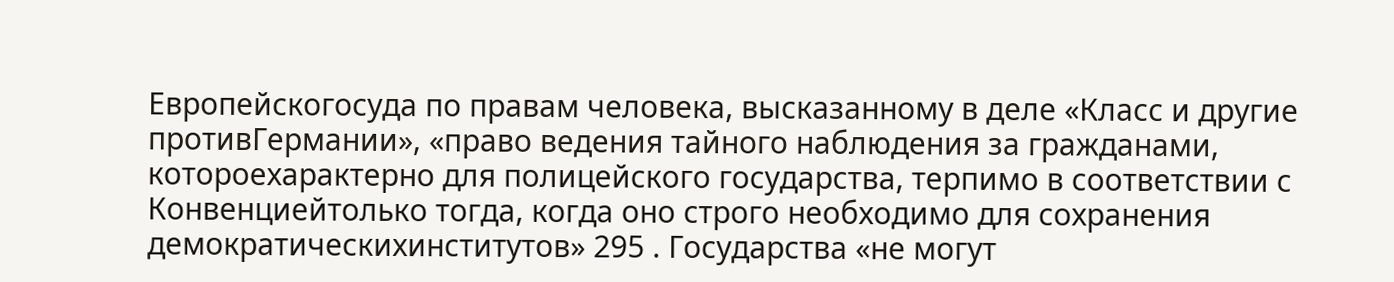Европейскогосуда по правам человека, высказанному в деле «Класс и другие противГермании», «право ведения тайного наблюдения за гражданами, котороехарактерно для полицейского государства, терпимо в соответствии с Конвенциейтолько тогда, когда оно строго необходимо для сохранения демократическихинститутов» 295 . Государства «не могут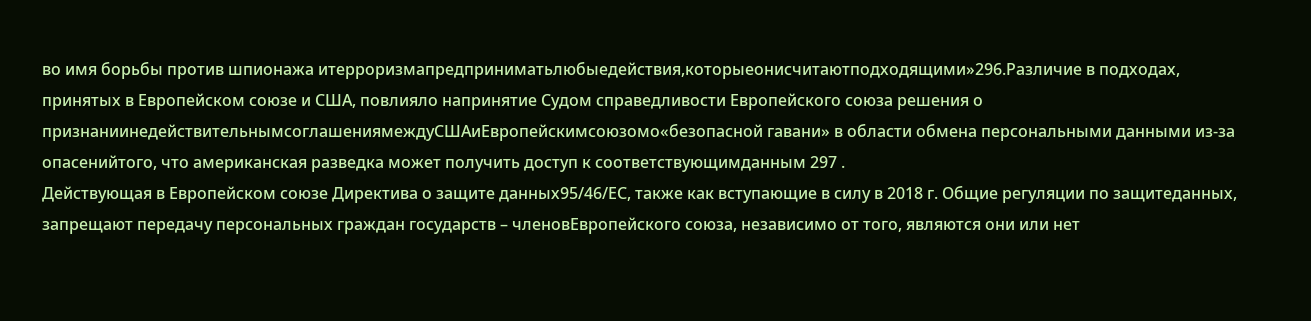во имя борьбы против шпионажа итерроризмапредприниматьлюбыедействия,которыеонисчитаютподходящими»296.Различие в подходах, принятых в Европейском союзе и США, повлияло напринятие Судом справедливости Европейского союза решения о признаниинедействительнымсоглашениямеждуСШАиЕвропейскимсоюзомо«безопасной гавани» в области обмена персональными данными из-за опасенийтого, что американская разведка может получить доступ к соответствующимданным 297 .
Действующая в Европейском союзе Директива о защите данных95/46/ЕС, также как вступающие в силу в 2018 г. Общие регуляции по защитеданных, запрещают передачу персональных граждан государств – членовЕвропейского союза, независимо от того, являются они или нет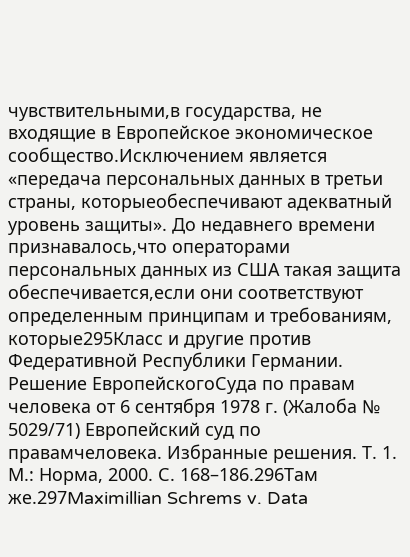чувствительными,в государства, не входящие в Европейское экономическое сообщество.Исключением является «передача персональных данных в третьи страны, которыеобеспечивают адекватный уровень защиты». До недавнего времени признавалось,что операторами персональных данных из США такая защита обеспечивается,если они соответствуют определенным принципам и требованиям, которые295Класс и другие против Федеративной Республики Германии.
Решение ЕвропейскогоСуда по правам человека от 6 сентября 1978 г. (Жалоба № 5029/71) Европейский суд по правамчеловека. Избранные решения. Т. 1. М.: Норма, 2000. С. 168–186.296Там же.297Maximillian Schrems v. Data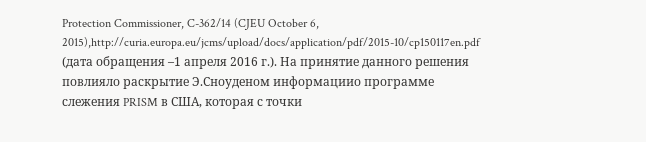Protection Commissioner, C-362/14 (CJEU October 6, 2015),http://curia.europa.eu/jcms/upload/docs/application/pdf/2015-10/cp150117en.pdf (дата обращения –1 апреля 2016 г.). На принятие данного решения повлияло раскрытие Э.Сноуденом информациио программе слежения PRISM в США, которая с точки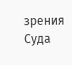зрения Суда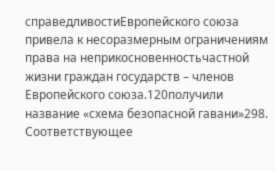справедливостиЕвропейского союза привела к несоразмерным ограничениям права на неприкосновенностьчастной жизни граждан государств – членов Европейского союза.120получили название «схема безопасной гавани»298. Соответствующее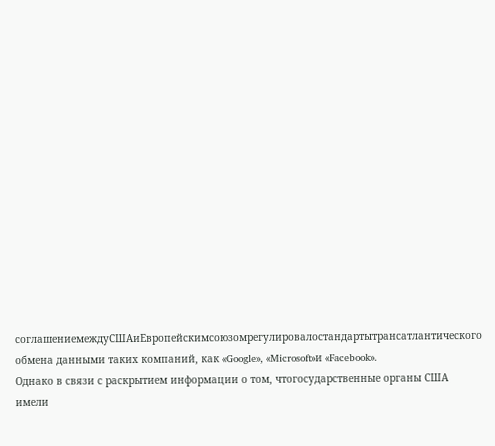соглашениемеждуСШАиЕвропейскимсоюзомрегулировалостандартытрансатлантического обмена данными таких компаний, как «Google», «Microsoft»и «Facebook».
Однако в связи с раскрытием информации о том, чтогосударственные органы США имели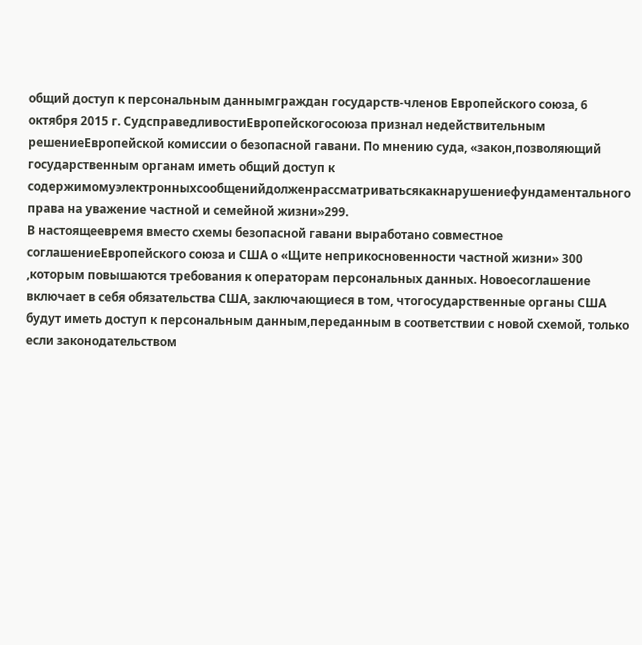общий доступ к персональным даннымграждан государств-членов Европейского союза, 6 октября 2015 г. СудсправедливостиЕвропейскогосоюза признал недействительным решениеЕвропейской комиссии о безопасной гавани. По мнению суда, «закон,позволяющий государственным органам иметь общий доступ к содержимомуэлектронныхсообщенийдолженрассматриватьсякакнарушениефундаментального права на уважение частной и семейной жизни»299.
В настоящеевремя вместо схемы безопасной гавани выработано совместное соглашениеЕвропейского союза и США о «Щите неприкосновенности частной жизни» 300 ,которым повышаются требования к операторам персональных данных. Новоесоглашение включает в себя обязательства США, заключающиеся в том, чтогосударственные органы США будут иметь доступ к персональным данным,переданным в соответствии с новой схемой, только если законодательством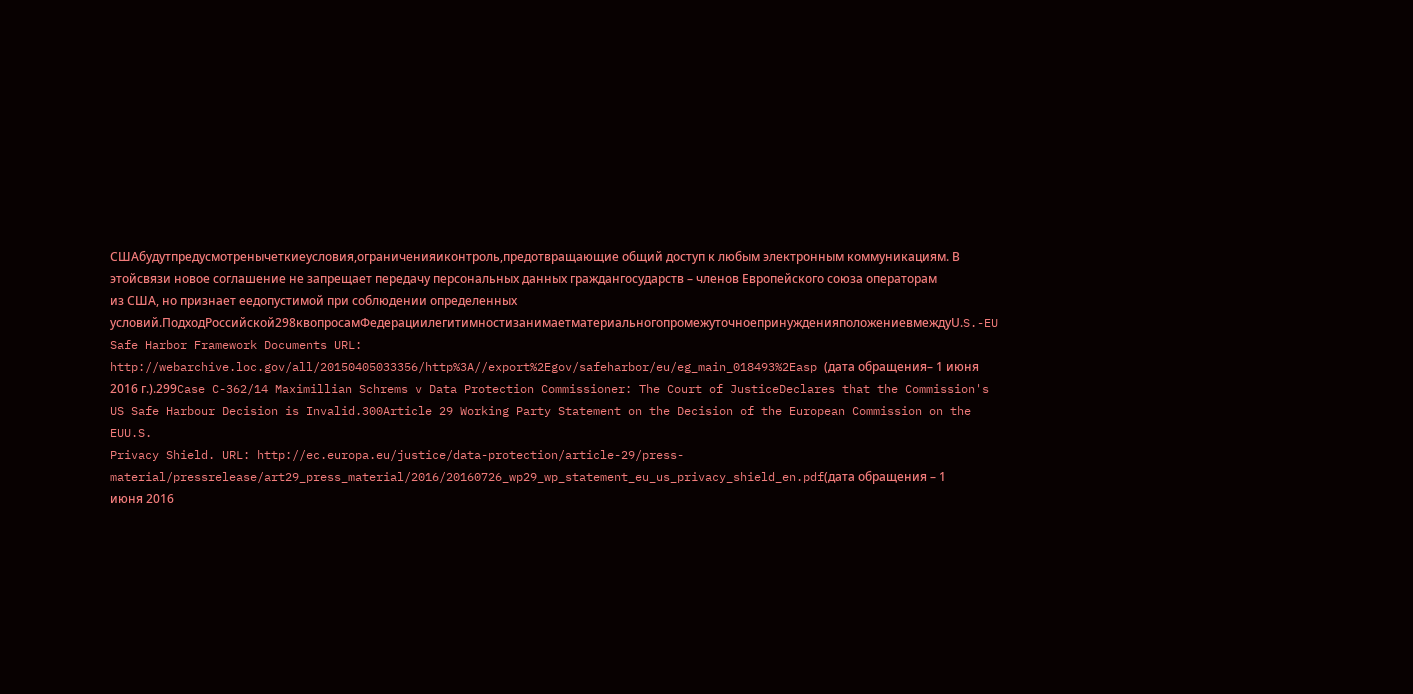СШАбудутпредусмотренычеткиеусловия,ограниченияиконтроль,предотвращающие общий доступ к любым электронным коммуникациям. В этойсвязи новое соглашение не запрещает передачу персональных данных граждангосударств – членов Европейского союза операторам из США, но признает еедопустимой при соблюдении определенных условий.ПодходРоссийской298квопросамФедерациилегитимностизанимаетматериальногопромежуточноепринужденияположениевмеждуU.S.-EU Safe Harbor Framework Documents URL: http://webarchive.loc.gov/all/20150405033356/http%3A//export%2Egov/safeharbor/eu/eg_main_018493%2Easp (дата обращения– 1 июня 2016 г.).299Case C-362/14 Maximillian Schrems v Data Protection Commissioner: The Court of JusticeDeclares that the Commission's US Safe Harbour Decision is Invalid.300Article 29 Working Party Statement on the Decision of the European Commission on the EUU.S.
Privacy Shield. URL: http://ec.europa.eu/justice/data-protection/article-29/press-material/pressrelease/art29_press_material/2016/20160726_wp29_wp_statement_eu_us_privacy_shield_en.pdf(дата обращения – 1 июня 2016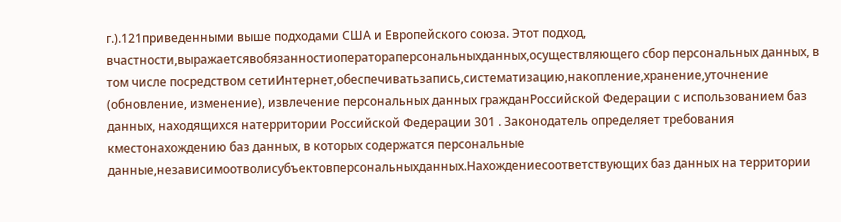г.).121приведенными выше подходами США и Европейского союза. Этот подход, вчастности,выражаетсявобязанностиоператораперсональныхданных,осуществляющего сбор персональных данных, в том числе посредством сетиИнтернет,обеспечиватьзапись,систематизацию,накопление,хранение,уточнение (обновление, изменение), извлечение персональных данных гражданРоссийской Федерации с использованием баз данных, находящихся натерритории Российской Федерации 301 . Законодатель определяет требования кместонахождению баз данных, в которых содержатся персональные данные,независимоотволисубъектовперсональныхданных.Нахождениесоответствующих баз данных на территории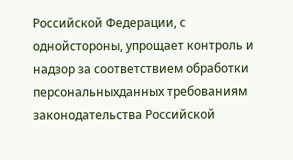Российской Федерации, с однойстороны, упрощает контроль и надзор за соответствием обработки персональныхданных требованиям законодательства Российской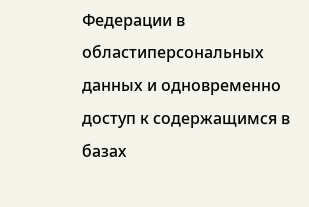Федерации в областиперсональных данных и одновременно доступ к содержащимся в базах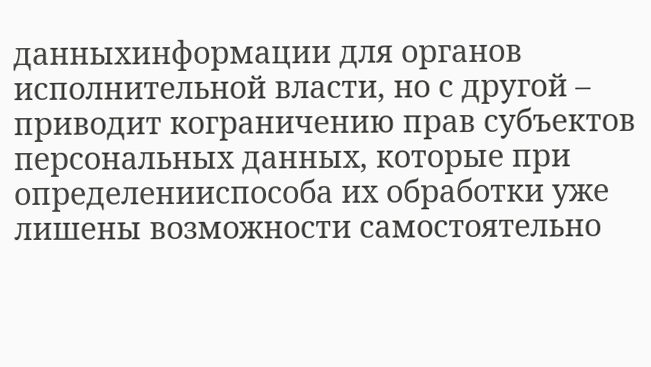данныхинформации для органов исполнительной власти, но с другой – приводит кограничению прав субъектов персональных данных, которые при определенииспособа их обработки уже лишены возможности самостоятельно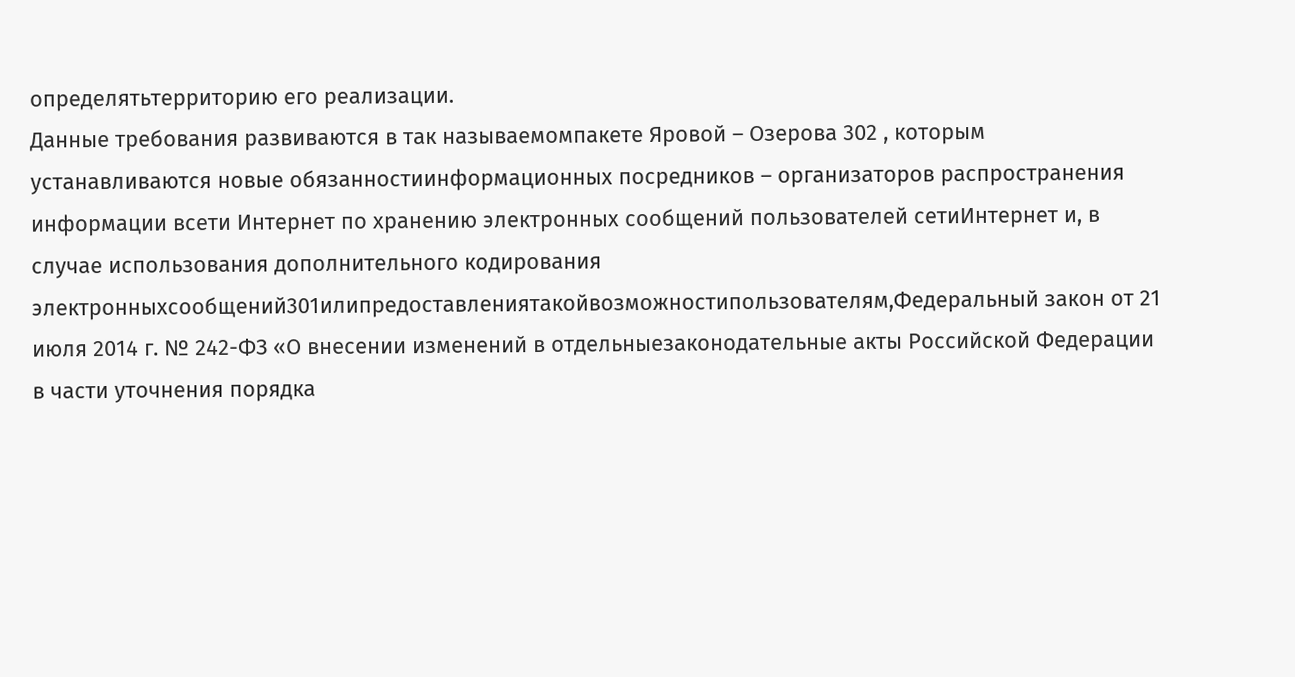определятьтерриторию его реализации.
Данные требования развиваются в так называемомпакете Яровой – Озерова 302 , которым устанавливаются новые обязанностиинформационных посредников – организаторов распространения информации всети Интернет по хранению электронных сообщений пользователей сетиИнтернет и, в случае использования дополнительного кодирования электронныхсообщений301илипредоставлениятакойвозможностипользователям,Федеральный закон от 21 июля 2014 г. № 242-ФЗ «О внесении изменений в отдельныезаконодательные акты Российской Федерации в части уточнения порядка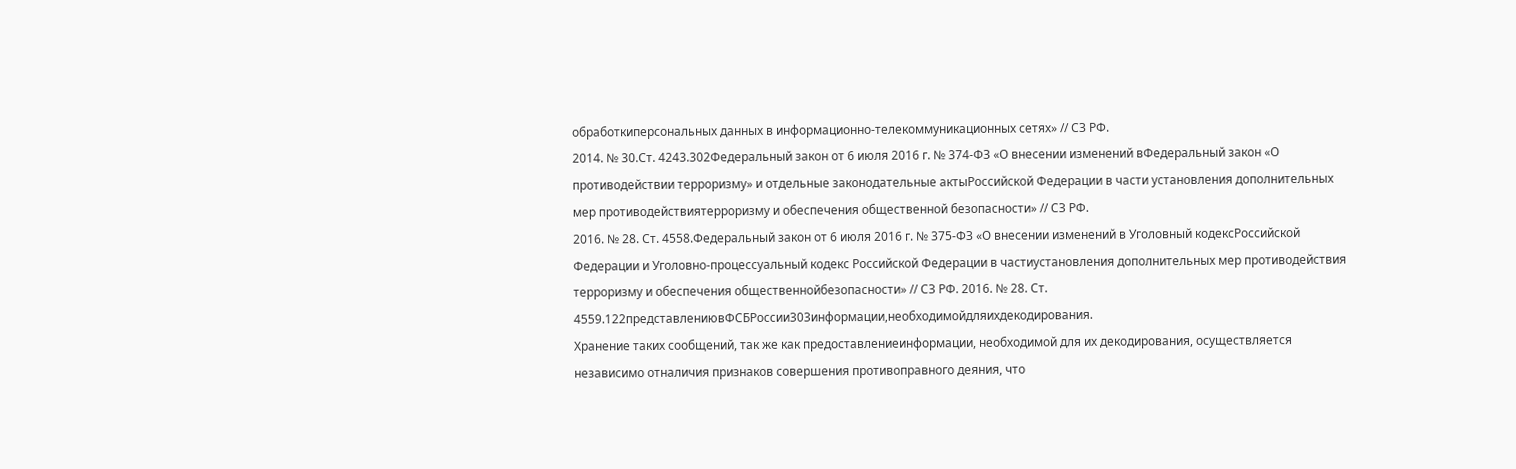обработкиперсональных данных в информационно-телекоммуникационных сетях» // СЗ РФ.
2014. № 30.Ст. 4243.302Федеральный закон от 6 июля 2016 г. № 374-ФЗ «О внесении изменений вФедеральный закон «О противодействии терроризму» и отдельные законодательные актыРоссийской Федерации в части установления дополнительных мер противодействиятерроризму и обеспечения общественной безопасности» // СЗ РФ.
2016. № 28. Ст. 4558.Федеральный закон от 6 июля 2016 г. № 375-ФЗ «О внесении изменений в Уголовный кодексРоссийской Федерации и Уголовно-процессуальный кодекс Российской Федерации в частиустановления дополнительных мер противодействия терроризму и обеспечения общественнойбезопасности» // СЗ РФ. 2016. № 28. Ст. 4559.122представлениювФСБРоссии303информации,необходимойдляихдекодирования.
Хранение таких сообщений, так же как предоставлениеинформации, необходимой для их декодирования, осуществляется независимо отналичия признаков совершения противоправного деяния, что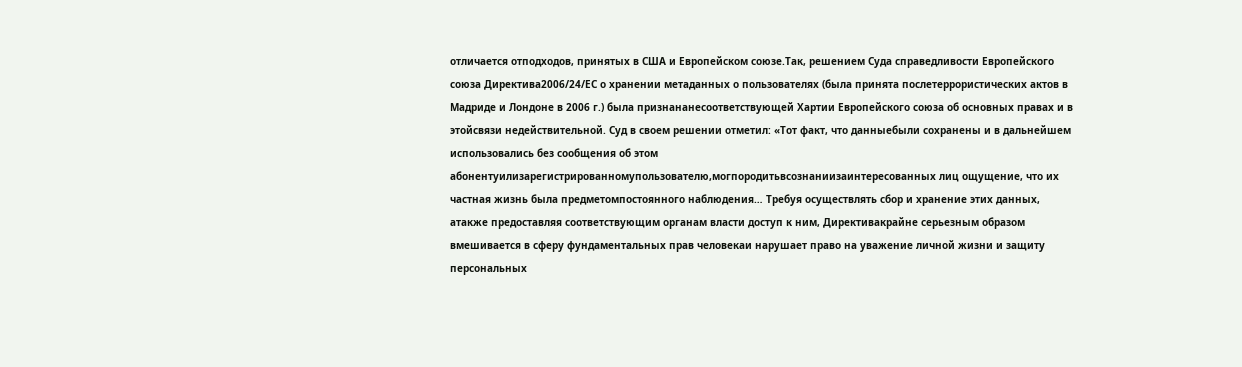отличается отподходов, принятых в США и Европейском союзе.Так, решением Суда справедливости Европейского союза Директива2006/24/ЕС о хранении метаданных о пользователях (была принята послетеррористических актов в Мадриде и Лондоне в 2006 г.) была признананесоответствующей Хартии Европейского союза об основных правах и в этойсвязи недействительной. Суд в своем решении отметил: «Тот факт, что данныебыли сохранены и в дальнейшем использовались без сообщения об этом абонентуилизарегистрированномупользователю,могпородитьвсознаниизаинтересованных лиц ощущение, что их частная жизнь была предметомпостоянного наблюдения… Требуя осуществлять сбор и хранение этих данных, атакже предоставляя соответствующим органам власти доступ к ним, Директивакрайне серьезным образом вмешивается в сферу фундаментальных прав человекаи нарушает право на уважение личной жизни и защиту персональных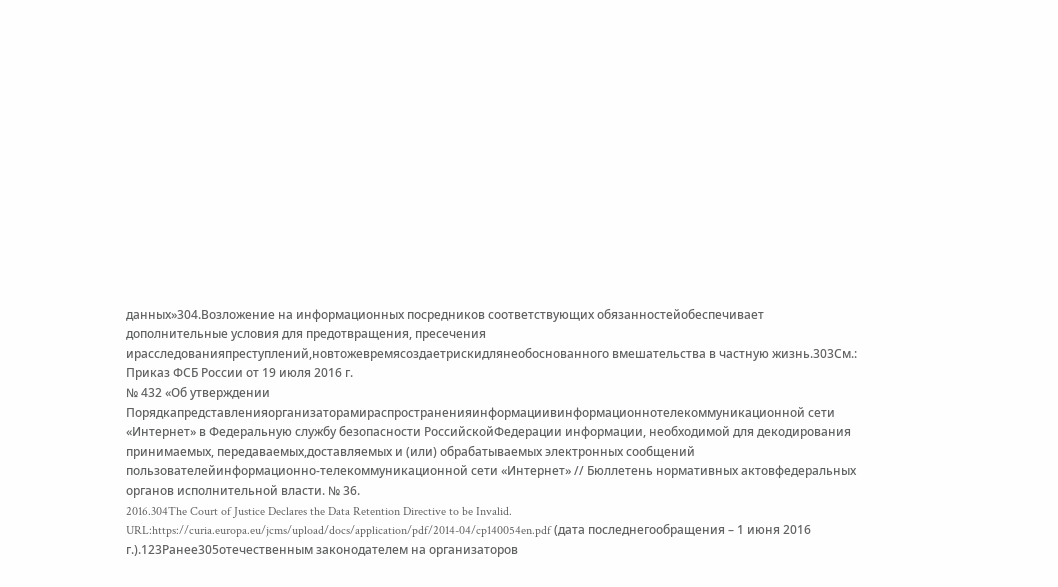данных»304.Возложение на информационных посредников соответствующих обязанностейобеспечивает дополнительные условия для предотвращения, пресечения ирасследованияпреступлений,новтожевремясоздаетрискидлянеобоснованного вмешательства в частную жизнь.303См.: Приказ ФСБ России от 19 июля 2016 г.
№ 432 «Об утверждении Порядкапредставленияорганизаторамираспространенияинформациивинформационнотелекоммуникационной сети «Интернет» в Федеральную службу безопасности РоссийскойФедерации информации, необходимой для декодирования принимаемых, передаваемых,доставляемых и (или) обрабатываемых электронных сообщений пользователейинформационно-телекоммуникационной сети «Интернет» // Бюллетень нормативных актовфедеральных органов исполнительной власти. № 36.
2016.304The Court of Justice Declares the Data Retention Directive to be Invalid. URL:https://curia.europa.eu/jcms/upload/docs/application/pdf/2014-04/cp140054en.pdf (дата последнегообращения – 1 июня 2016 г.).123Ранее305отечественным законодателем на организаторов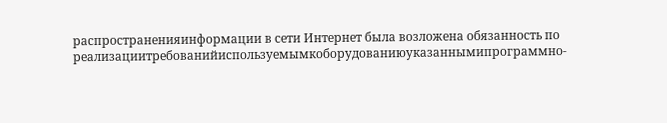распространенияинформации в сети Интернет была возложена обязанность по реализациитребованийиспользуемымкоборудованиюуказаннымипрограммно-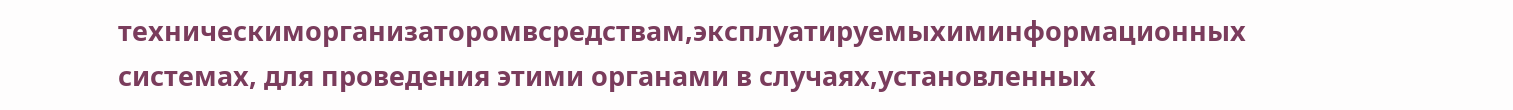техническиморганизаторомвсредствам,эксплуатируемыхиминформационных системах, для проведения этими органами в случаях,установленных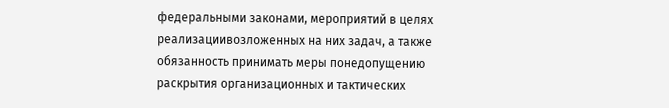федеральными законами, мероприятий в целях реализациивозложенных на них задач, а также обязанность принимать меры понедопущению раскрытия организационных и тактических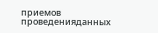приемов проведенияданных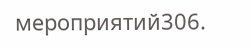мероприятий306.